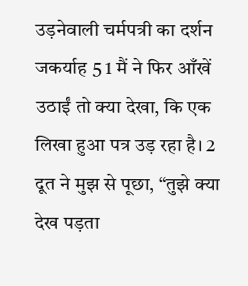उड़नेवाली चर्मपत्री का दर्शन जकर्याह 5 1 मैं ने फिर आँखें उठाईं तो क्या देखा, कि एक लिखा हुआ पत्र उड़ रहा है। 2 दूत ने मुझ से पूछा, “तुझे क्या देख पड़ता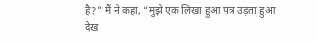है?” मैं ने कहा, “मुझे एक लिखा हुआ पत्र उड़ता हुआ देख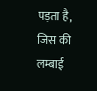पड़ता है, जिस की लम्बाई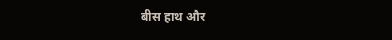बीस हाथ और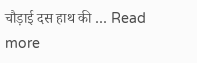चौड़ाई दस हाथ की … Read more